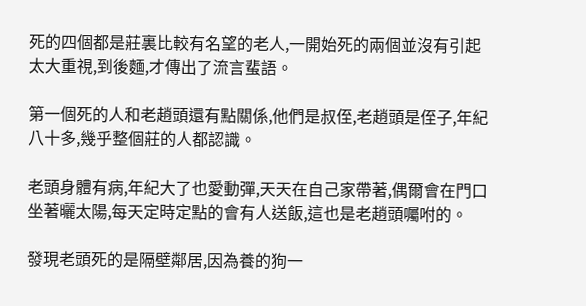死的四個都是莊裏比較有名望的老人,一開始死的兩個並沒有引起太大重視,到後麵,才傳出了流言蜚語。

第一個死的人和老趙頭還有點關係,他們是叔侄,老趙頭是侄子,年紀八十多,幾乎整個莊的人都認識。

老頭身體有病,年紀大了也愛動彈,天天在自己家帶著,偶爾會在門口坐著曬太陽,每天定時定點的會有人送飯,這也是老趙頭囑咐的。

發現老頭死的是隔壁鄰居,因為養的狗一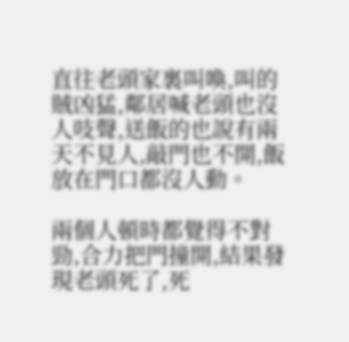直往老頭家裏叫喚,叫的賊凶猛,鄰居喊老頭也沒人吱聲,送飯的也說有兩天不見人,敲門也不開,飯放在門口都沒人動。

兩個人頓時都覺得不對勁,合力把門撞開,結果發現老頭死了,死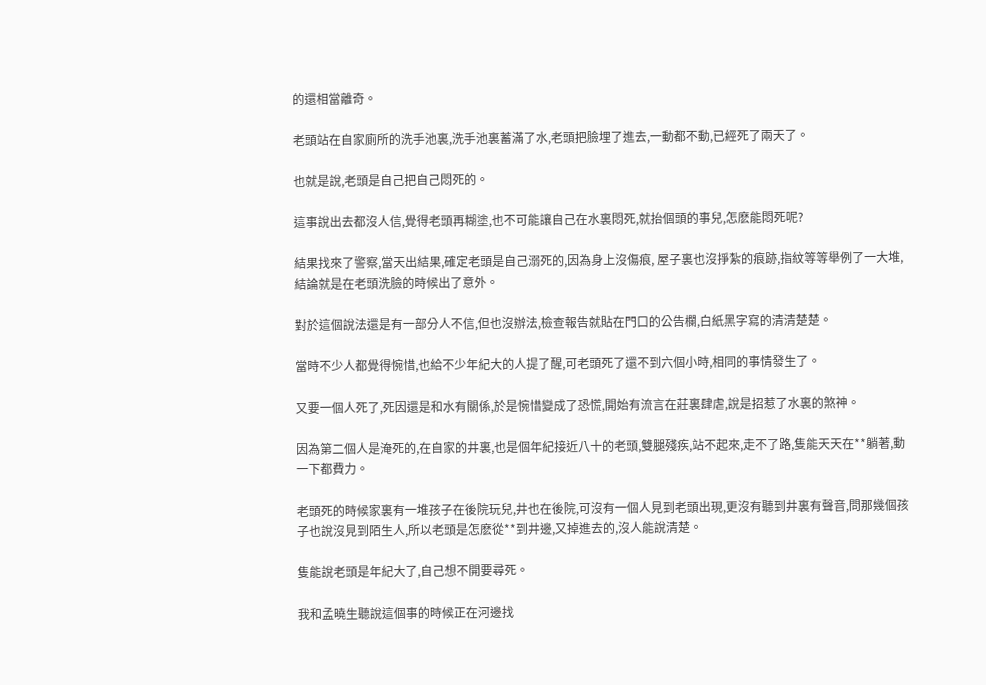的還相當離奇。

老頭站在自家廁所的洗手池裏,洗手池裏蓄滿了水,老頭把臉埋了進去,一動都不動,已經死了兩天了。

也就是說,老頭是自己把自己悶死的。

這事說出去都沒人信,覺得老頭再糊塗,也不可能讓自己在水裏悶死,就抬個頭的事兒,怎麽能悶死呢?

結果找來了警察,當天出結果,確定老頭是自己溺死的,因為身上沒傷痕, 屋子裏也沒掙紮的痕跡,指紋等等舉例了一大堆,結論就是在老頭洗臉的時候出了意外。

對於這個說法還是有一部分人不信,但也沒辦法,檢查報告就貼在門口的公告欄,白紙黑字寫的清清楚楚。

當時不少人都覺得惋惜,也給不少年紀大的人提了醒,可老頭死了還不到六個小時,相同的事情發生了。

又要一個人死了,死因還是和水有關係,於是惋惜變成了恐慌,開始有流言在莊裏肆虐,說是招惹了水裏的煞神。

因為第二個人是淹死的,在自家的井裏,也是個年紀接近八十的老頭,雙腿殘疾,站不起來,走不了路,隻能天天在**躺著,動一下都費力。

老頭死的時候家裏有一堆孩子在後院玩兒,井也在後院,可沒有一個人見到老頭出現,更沒有聽到井裏有聲音,問那幾個孩子也說沒見到陌生人,所以老頭是怎麽從**到井邊,又掉進去的,沒人能說清楚。

隻能說老頭是年紀大了,自己想不開要尋死。

我和孟曉生聽說這個事的時候正在河邊找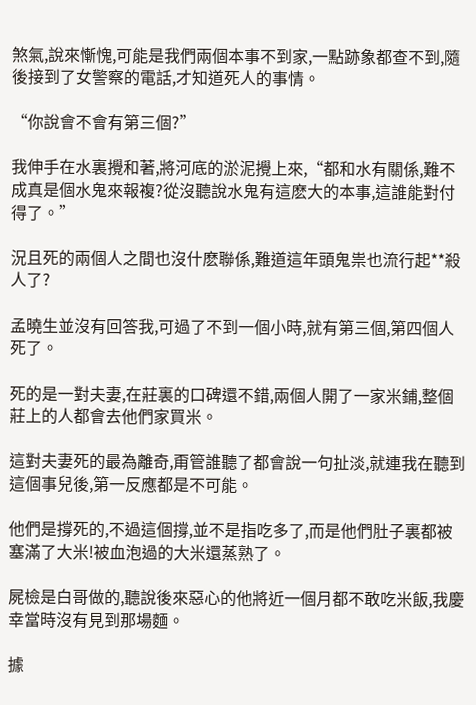煞氣,說來慚愧,可能是我們兩個本事不到家,一點跡象都查不到,隨後接到了女警察的電話,才知道死人的事情。

“你說會不會有第三個?”

我伸手在水裏攪和著,將河底的淤泥攪上來,“都和水有關係,難不成真是個水鬼來報複?從沒聽說水鬼有這麽大的本事,這誰能對付得了。”

況且死的兩個人之間也沒什麽聯係,難道這年頭鬼祟也流行起**殺人了?

孟曉生並沒有回答我,可過了不到一個小時,就有第三個,第四個人死了。

死的是一對夫妻,在莊裏的口碑還不錯,兩個人開了一家米鋪,整個莊上的人都會去他們家買米。

這對夫妻死的最為離奇,甭管誰聽了都會說一句扯淡,就連我在聽到這個事兒後,第一反應都是不可能。

他們是撐死的,不過這個撐,並不是指吃多了,而是他們肚子裏都被塞滿了大米!被血泡過的大米還蒸熟了。

屍檢是白哥做的,聽說後來惡心的他將近一個月都不敢吃米飯,我慶幸當時沒有見到那場麵。

據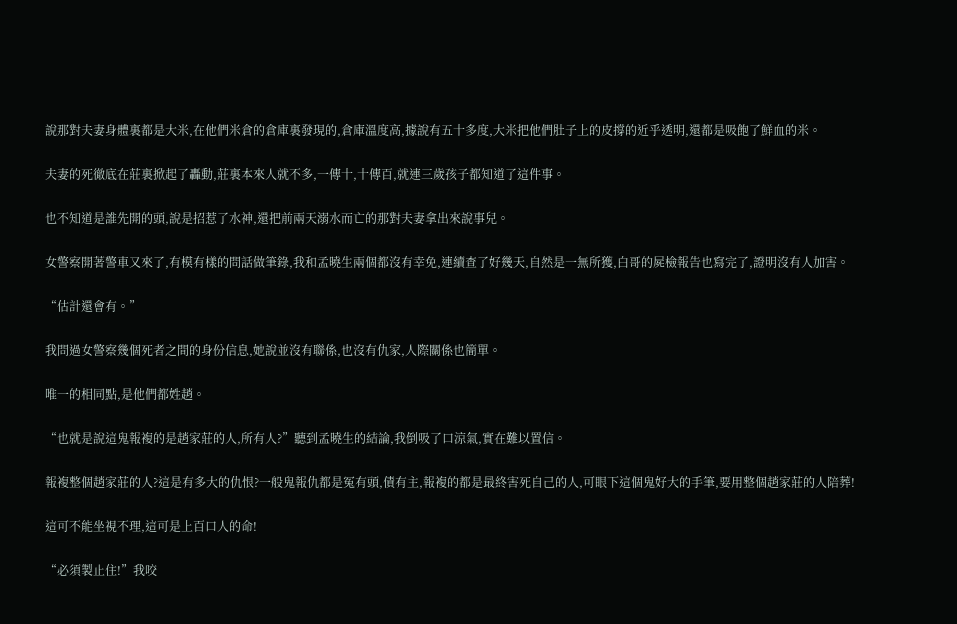說那對夫妻身體裏都是大米,在他們米倉的倉庫裏發現的,倉庫溫度高,據說有五十多度,大米把他們肚子上的皮撐的近乎透明,還都是吸飽了鮮血的米。

夫妻的死徹底在莊裏掀起了轟動,莊裏本來人就不多,一傳十,十傳百,就連三歲孩子都知道了這件事。

也不知道是誰先開的頭,說是招惹了水神,還把前兩天溺水而亡的那對夫妻拿出來說事兒。

女警察開著警車又來了,有模有樣的問話做筆錄,我和孟曉生兩個都沒有幸免,連續查了好幾天,自然是一無所獲,白哥的屍檢報告也寫完了,證明沒有人加害。

“估計還會有。”

我問過女警察幾個死者之間的身份信息,她說並沒有聯係,也沒有仇家,人際關係也簡單。

唯一的相同點,是他們都姓趙。

“也就是說這鬼報複的是趙家莊的人,所有人?”聽到孟曉生的結論,我倒吸了口涼氣,實在難以置信。

報複整個趙家莊的人?這是有多大的仇恨?一般鬼報仇都是冤有頭,債有主,報複的都是最終害死自己的人,可眼下這個鬼好大的手筆,要用整個趙家莊的人陪葬!

這可不能坐視不理,這可是上百口人的命!

“必須製止住!”我咬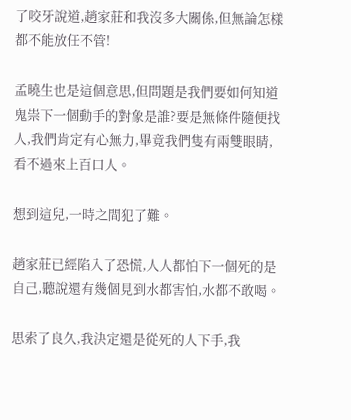了咬牙說道,趙家莊和我沒多大關係,但無論怎樣都不能放任不管!

孟曉生也是這個意思,但問題是我們要如何知道鬼祟下一個動手的對象是誰?要是無條件隨便找人,我們肯定有心無力,畢竟我們隻有兩雙眼睛,看不過來上百口人。

想到這兒,一時之間犯了難。

趙家莊已經陷入了恐慌,人人都怕下一個死的是自己,聽說還有幾個見到水都害怕,水都不敢喝。

思索了良久,我決定還是從死的人下手,我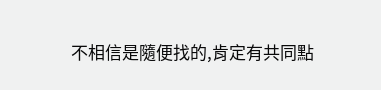不相信是隨便找的,肯定有共同點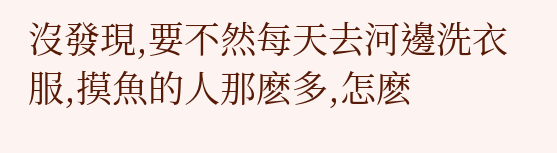沒發現,要不然每天去河邊洗衣服,摸魚的人那麽多,怎麽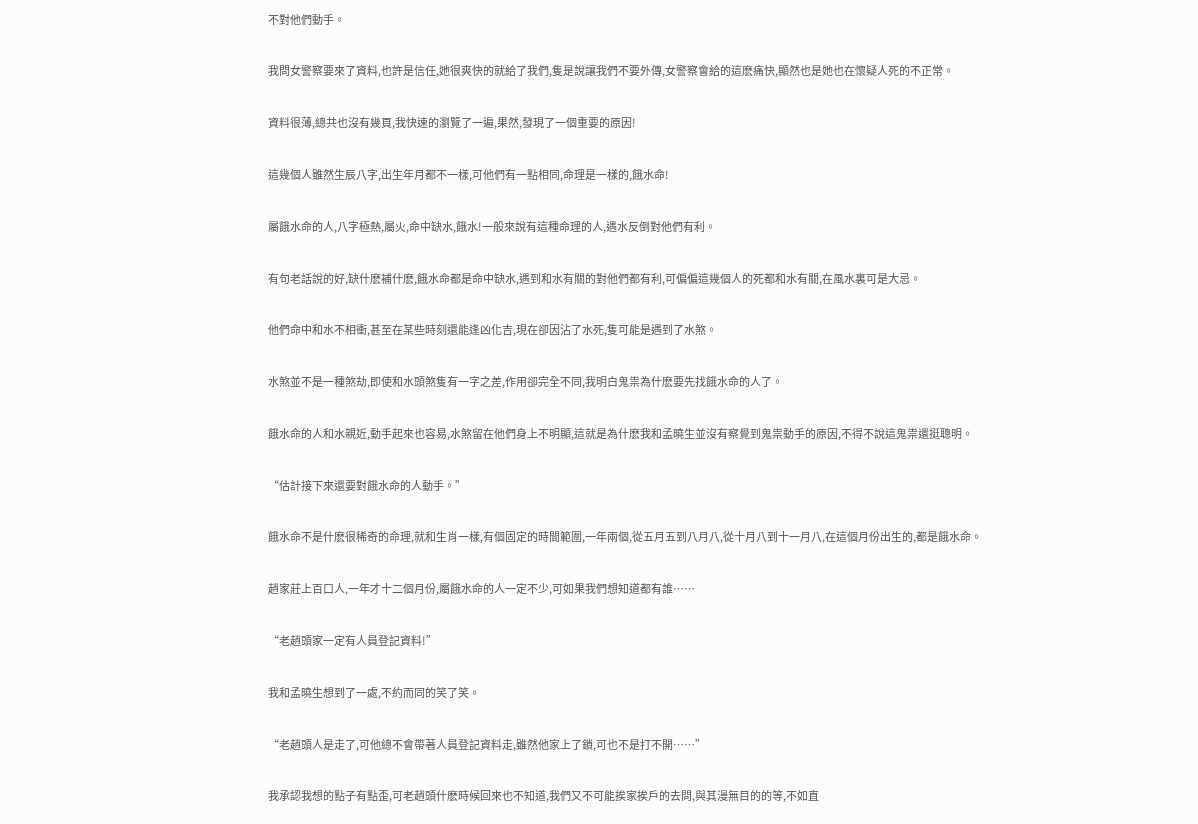不對他們動手。

我問女警察要來了資料,也許是信任,她很爽快的就給了我們,隻是說讓我們不要外傳,女警察會給的這麽痛快,顯然也是她也在懷疑人死的不正常。

資料很薄,總共也沒有幾頁,我快速的瀏覽了一遍,果然,發現了一個重要的原因!

這幾個人雖然生辰八字,出生年月都不一樣,可他們有一點相同,命理是一樣的,餓水命!

屬餓水命的人,八字極熱,屬火,命中缺水,餓水!一般來說有這種命理的人,遇水反倒對他們有利。

有句老話說的好,缺什麽補什麽,餓水命都是命中缺水,遇到和水有關的對他們都有利,可偏偏這幾個人的死都和水有關,在風水裏可是大忌。

他們命中和水不相衝,甚至在某些時刻還能逢凶化吉,現在卻因沾了水死,隻可能是遇到了水煞。

水煞並不是一種煞劫,即使和水頭煞隻有一字之差,作用卻完全不同,我明白鬼祟為什麽要先找餓水命的人了。

餓水命的人和水親近,動手起來也容易,水煞留在他們身上不明顯,這就是為什麽我和孟曉生並沒有察覺到鬼祟動手的原因,不得不說這鬼祟還挺聰明。

“估計接下來還要對餓水命的人動手。”

餓水命不是什麽很稀奇的命理,就和生肖一樣,有個固定的時間範圍,一年兩個,從五月五到八月八,從十月八到十一月八,在這個月份出生的,都是餓水命。

趙家莊上百口人,一年才十二個月份,屬餓水命的人一定不少,可如果我們想知道都有誰……

“老趙頭家一定有人員登記資料!”

我和孟曉生想到了一處,不約而同的笑了笑。

“老趙頭人是走了,可他總不會帶著人員登記資料走,雖然他家上了鎖,可也不是打不開……”

我承認我想的點子有點歪,可老趙頭什麽時候回來也不知道,我們又不可能挨家挨戶的去問,與其漫無目的的等,不如直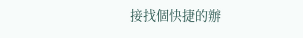接找個快捷的辦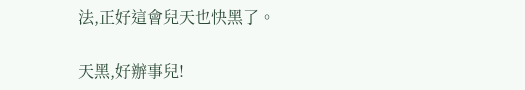法,正好這會兒天也快黑了。

天黑,好辦事兒!